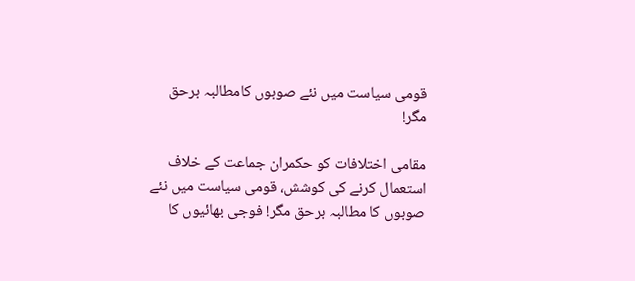قومی سیاست میں نئے صوبوں کامطالبہ برحق مگر!

مقامی اختلافات کو حکمران جماعت کے خلاف استعمال کرنے کی کوشش، قومی سیاست میں نئے صوبوں کا مطالبہ برحق مگر! فوجی بھائیوں کا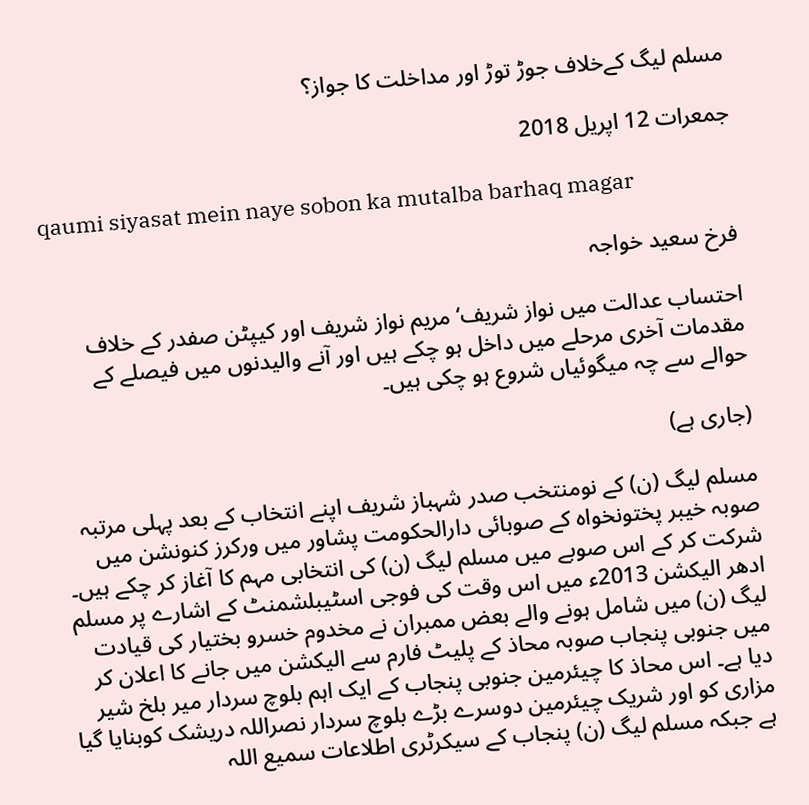مسلم لیگ کےخلاف جوڑ توڑ اور مداخلت کا جواز؟

جمعرات 12 اپریل 2018

qaumi siyasat mein naye sobon ka mutalba barhaq magar

فرخ سعید خواجہ

احتساب عدالت میں نواز شریف‘ مریم نواز شریف اور کیپٹن صفدر کے خلاف مقدمات آخری مرحلے میں داخل ہو چکے ہیں اور آنے والیدنوں میں فیصلے کے حوالے سے چہ میگوئیاں شروع ہو چکی ہیں۔

(جاری ہے)

مسلم لیگ (ن) کے نومنتخب صدر شہباز شریف اپنے انتخاب کے بعد پہلی مرتبہ صوبہ خیبر پختونخواہ کے صوبائی دارالحکومت پشاور میں ورکرز کنونشن میں شرکت کر کے اس صوبے میں مسلم لیگ (ن) کی انتخابی مہم کا آغاز کر چکے ہیں۔ ادھر الیکشن 2013ء میں اس وقت کی فوجی اسٹیبلشمنٹ کے اشارے پر مسلم لیگ (ن) میں شامل ہونے والے بعض ممبران نے مخدوم خسرو بختیار کی قیادت میں جنوبی پنجاب صوبہ محاذ کے پلیٹ فارم سے الیکشن میں جانے کا اعلان کر دیا ہے۔ اس محاذ کا چیئرمین جنوبی پنجاب کے ایک اہم بلوچ سردار میر بلخ شیر مزاری کو اور شریک چیئرمین دوسرے بڑے بلوچ سردار نصراللہ دریشک کوبنایا گیا ہے جبکہ مسلم لیگ (ن) پنجاب کے سیکرٹری اطلاعات سمیع اللہ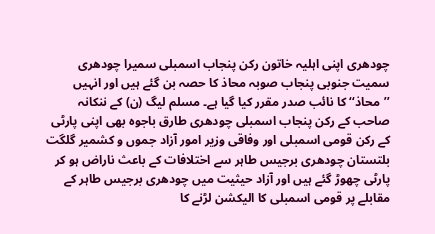چودھری اپنی اہلیہ خاتون رکن پنجاب اسمبلی سمیرا چودھری سمیت جنوبی پنجاب صوبہ محاذ کا حصہ بن گئے ہیں اور انہیں ’’محاذ‘‘ کا نائب صدر مقرر کیا گیا ہے۔ مسلم لیگ (ن) کے ننکانہ صاحب کے رکن پنجاب اسمبلی چودھری طارق باجوہ بھی اپنی پارٹی کے رکن قومی اسمبلی اور وفاقی وزیر امور آزاد جموں و کشمیر گلگت بلتستان چودھری برجیس طاہر سے اختلافات کے باعث ناراض ہو کر پارٹی چھوڑ گئے ہیں اور آزاد حیثیت میں چودھری برجیس طاہر کے مقابلے پر قومی اسمبلی کا الیکشن لڑنے کا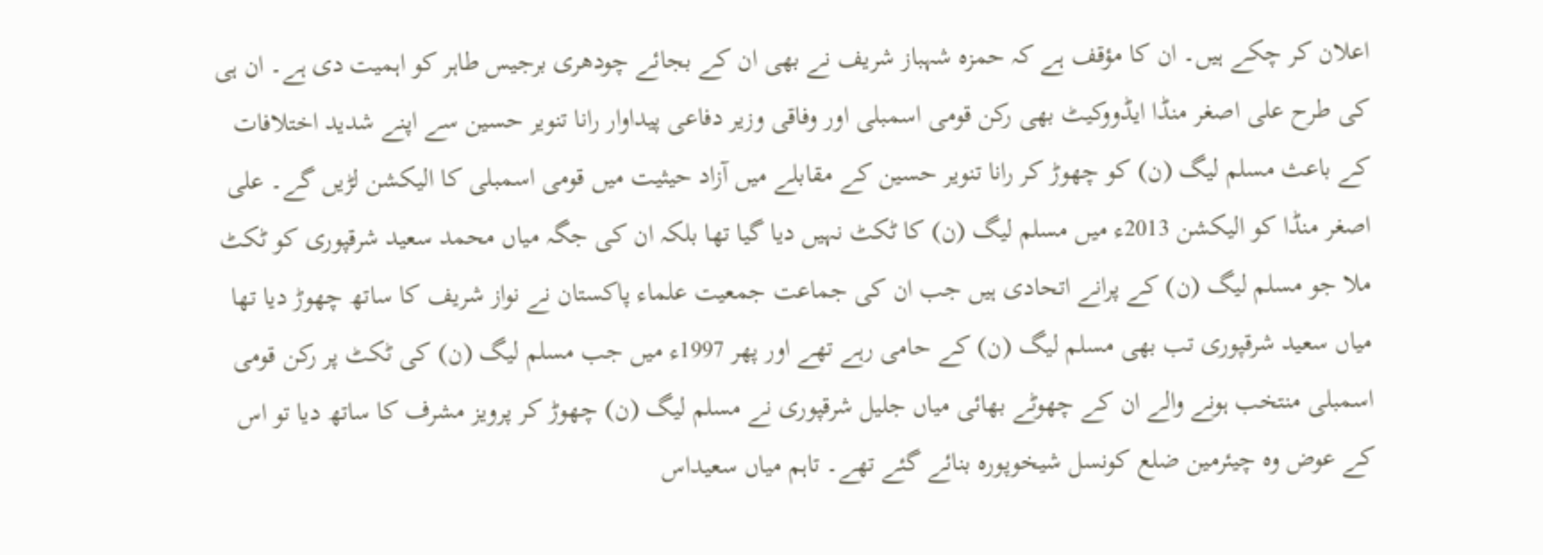اعلان کر چکے ہیں۔ ان کا مؤقف ہے کہ حمزہ شہباز شریف نے بھی ان کے بجائے چودھری برجیس طاہر کو اہمیت دی ہے۔ ان ہی کی طرح علی اصغر منڈا ایڈووکیٹ بھی رکن قومی اسمبلی اور وفاقی وزیر دفاعی پیداوار رانا تنویر حسین سے اپنے شدید اختلافات کے باعث مسلم لیگ (ن) کو چھوڑ کر رانا تنویر حسین کے مقابلے میں آزاد حیثیت میں قومی اسمبلی کا الیکشن لڑیں گے۔ علی اصغر منڈا کو الیکشن 2013ء میں مسلم لیگ (ن) کا ٹکٹ نہیں دیا گیا تھا بلکہ ان کی جگہ میاں محمد سعید شرقپوری کو ٹکٹ ملا جو مسلم لیگ (ن) کے پرانے اتحادی ہیں جب ان کی جماعت جمعیت علماء پاکستان نے نواز شریف کا ساتھ چھوڑ دیا تھا میاں سعید شرقپوری تب بھی مسلم لیگ (ن) کے حامی رہے تھے اور پھر 1997ء میں جب مسلم لیگ (ن) کی ٹکٹ پر رکن قومی اسمبلی منتخب ہونے والے ان کے چھوٹے بھائی میاں جلیل شرقپوری نے مسلم لیگ (ن) چھوڑ کر پرویز مشرف کا ساتھ دیا تو اس کے عوض وہ چیئرمین ضلع کونسل شیخوپورہ بنائے گئے تھے۔ تاہم میاں سعیداس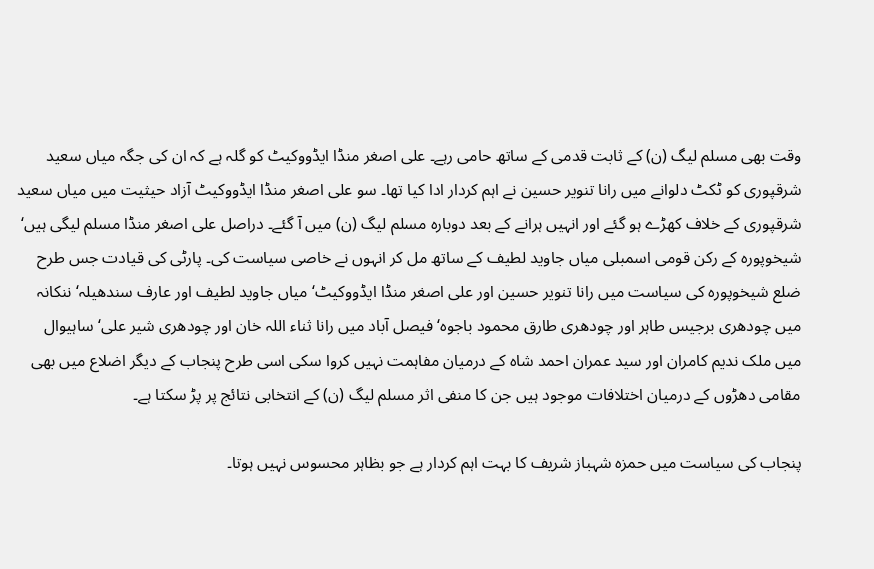وقت بھی مسلم لیگ (ن) کے ثابت قدمی کے ساتھ حامی رہے۔ علی اصغر منڈا ایڈووکیٹ کو گلہ ہے کہ ان کی جگہ میاں سعید شرقپوری کو ٹکٹ دلوانے میں رانا تنویر حسین نے اہم کردار ادا کیا تھا۔ سو علی اصغر منڈا ایڈووکیٹ آزاد حیثیت میں میاں سعید شرقپوری کے خلاف کھڑے ہو گئے اور انہیں ہرانے کے بعد دوبارہ مسلم لیگ (ن) میں آ گئے۔ دراصل علی اصغر منڈا مسلم لیگی ہیں‘ شیخوپورہ کے رکن قومی اسمبلی میاں جاوید لطیف کے ساتھ مل کر انہوں نے خاصی سیاست کی۔ پارٹی کی قیادت جس طرح ضلع شیخوپورہ کی سیاست میں رانا تنویر حسین اور علی اصغر منڈا ایڈووکیٹ‘ میاں جاوید لطیف اور عارف سندھیلہ‘ ننکانہ میں چودھری برجیس طاہر اور چودھری طارق محمود باجوہ‘ فیصل آباد میں رانا ثناء اللہ خان اور چودھری شیر علی‘ ساہیوال میں ملک ندیم کامران اور سید عمران احمد شاہ کے درمیان مفاہمت نہیں کروا سکی اسی طرح پنجاب کے دیگر اضلاع میں بھی مقامی دھڑوں کے درمیان اختلافات موجود ہیں جن کا منفی اثر مسلم لیگ (ن) کے انتخابی نتائج پر پڑ سکتا ہے۔

پنجاب کی سیاست میں حمزہ شہباز شریف کا بہت اہم کردار ہے جو بظاہر محسوس نہیں ہوتا۔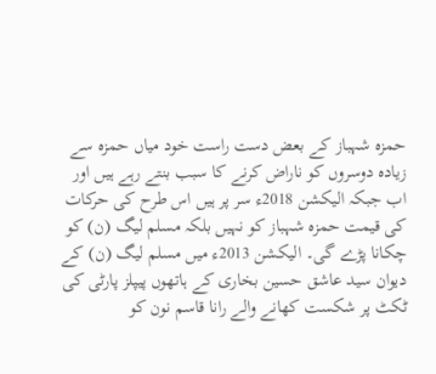حمزہ شہباز کے بعض دست راست خود میاں حمزہ سے زیادہ دوسروں کو ناراض کرنے کا سبب بنتے رہے ہیں اور اب جبکہ الیکشن 2018ء سر پر ہیں اس طرح کی حرکات کی قیمت حمزہ شہباز کو نہیں بلکہ مسلم لیگ (ن) کو چکانا پڑے گی۔ الیکشن 2013ء میں مسلم لیگ (ن) کے دیوان سید عاشق حسین بخاری کے ہاتھوں پیپلز پارٹی کی ٹکٹ پر شکست کھانے والے رانا قاسم نون کو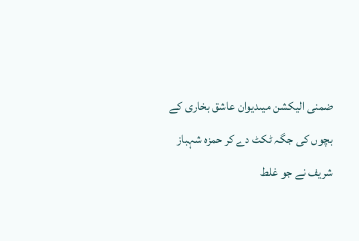ضمنی الیکشن میںدیوان عاشق بخاری کے بچوں کی جگہ ٹکٹ دے کر حمزہ شہباز شریف نے جو غلط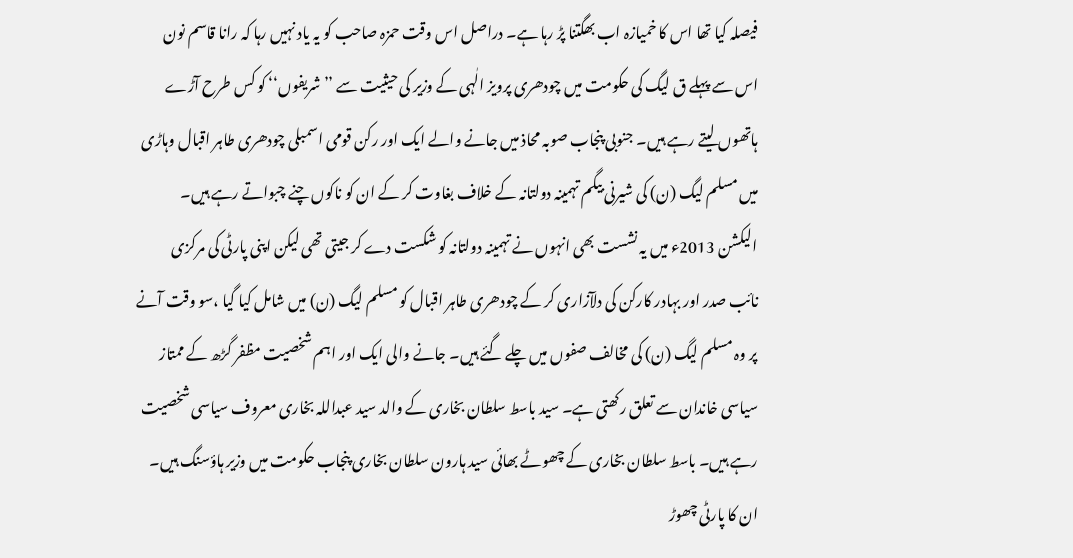فیصلہ کیا تھا اس کا خمیازہ اب بھگتنا پڑ رہا ہے۔ دراصل اس وقت حمزہ صاحب کو یہ یاد نہیں رہا کہ رانا قاسم نون اس سے پہلے ق لیگ کی حکومت میں چودھری پرویز الٰہی کے وزیر کی حیثیت سے ’’شریفوں‘‘ کو کس طرح آڑے ہاتھوں لیتے رہے ہیں۔ جنوبی پنجاب صوبہ محاذ میں جانے والے ایک اور رکن قومی اسمبلی چودھری طاہر اقبال وہاڑی میں مسلم لیگ (ن) کی شیرنی بیگم تہمینہ دولتانہ کے خلاف بغاوت کر کے ان کو ناکوں چنے چبواتے رہے ہیں۔ الیکشن 2013ء میں یہ نشست بھی انہوں نے تہمینہ دولتانہ کو شکست دے کر جیتی تھی لیکن اپنی پارٹی کی مرکزی نائب صدر اور بہادر کارکن کی دلآزاری کر کے چودھری طاہر اقبال کو مسلم لیگ (ن) میں شامل کیا گیا ،سو وقت آنے پر وہ مسلم لیگ (ن) کی مخالف صفوں میں چلے گئے ہیں۔ جانے والی ایک اور اہم شخصیت مظفر گڑھ کے ممتاز سیاسی خاندان سے تعلق رکھتی ہے۔ سید باسط سلطان بخاری کے والد سید عبداللہ بخاری معروف سیاسی شخصیت رہے ہیں۔ باسط سلطان بخاری کے چھوٹے بھائی سید ہارون سلطان بخاری پنجاب حکومت میں وزیر ہاؤسنگ ہیں۔ ان کا پارٹی چھوڑ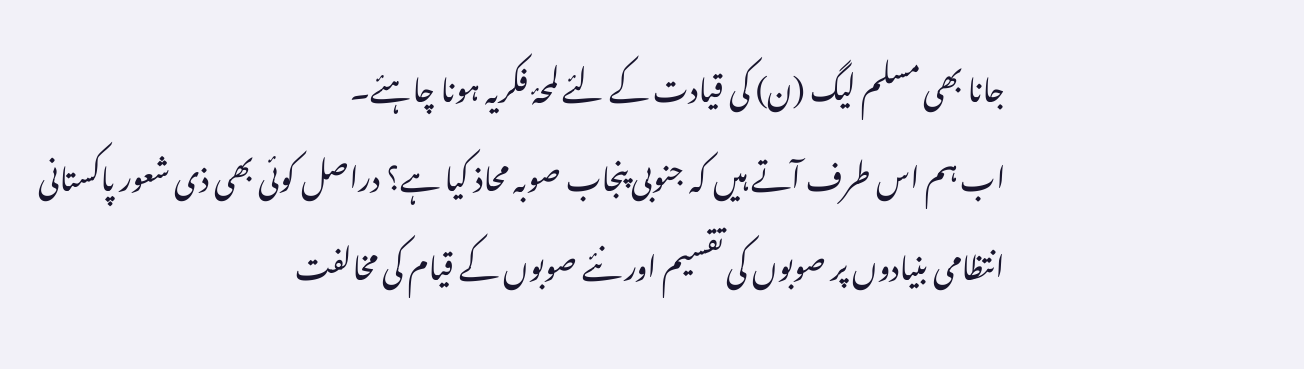جانا بھی مسلم لیگ (ن) کی قیادت کے لئے لمحۂ فکریہ ہونا چاہئے۔
اب ہم اس طرف آتے ہیں کہ جنوبی پنجاب صوبہ محاذ کیا ہے؟ دراصل کوئی بھی ذی شعور پاکستانی انتظامی بنیادوں پر صوبوں کی تقسیم اور نئے صوبوں کے قیام کی مخالفت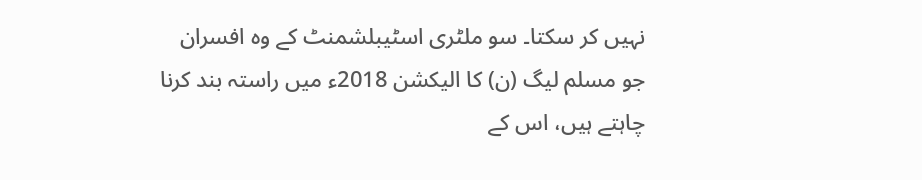نہیں کر سکتا۔ سو ملٹری اسٹیبلشمنٹ کے وہ افسران جو مسلم لیگ (ن) کا الیکشن 2018ء میں راستہ بند کرنا چاہتے ہیں، اس کے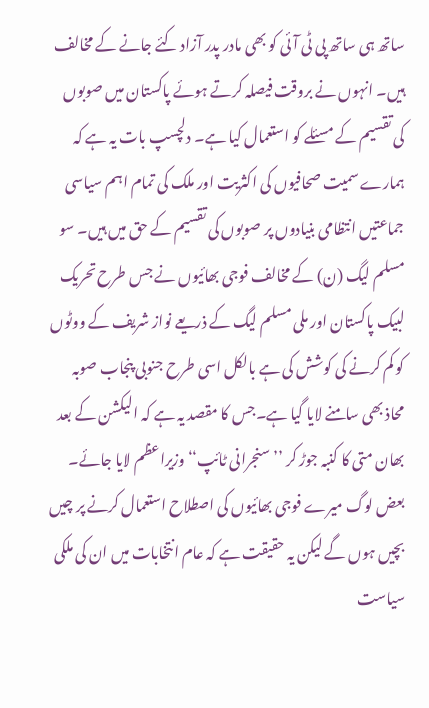ساتھ ہی ساتھ پی ٹی آئی کو بھی مادر پدر آزاد کئے جانے کے مخالف ہیں۔ انہوں نے بروقت فیصلہ کرتے ہوئے پاکستان میں صوبوں کی تقسیم کے مسئلے کو استعمال کیا ہے۔ دلچسپ بات یہ ہے کہ ہمارے سمیت صحافیوں کی اکثریت اور ملک کی تمام اہم سیاسی جماعتیں انتظامی بنیادوں پر صوبوں کی تقسیم کے حق میں ہیں۔ سو مسلم لیگ (ن) کے مخالف فوجی بھائیوں نے جس طرح تحریک لبیک پاکستان اور ملی مسلم لیگ کے ذریعے نواز شریف کے ووٹوں کو کم کرنے کی کوشش کی ہے بالکل اسی طرح جنوبی پنجاب صوبہ محاذ بھی سامنے لایا گیا ہے۔جس کا مقصد یہ ہے کہ الیکشن کے بعد بھان متی کا کنبہ جوڑ کر ’’سنجرانی ٹائپ‘‘ وزیراعظم لایا جائے۔ بعض لوگ میرے فوجی بھائیوں کی اصطلاح استعمال کرنے پر چیں بچیں ہوں گے لیکن یہ حقیقت ہے کہ عام انتخابات میں ان کی ملکی سیاست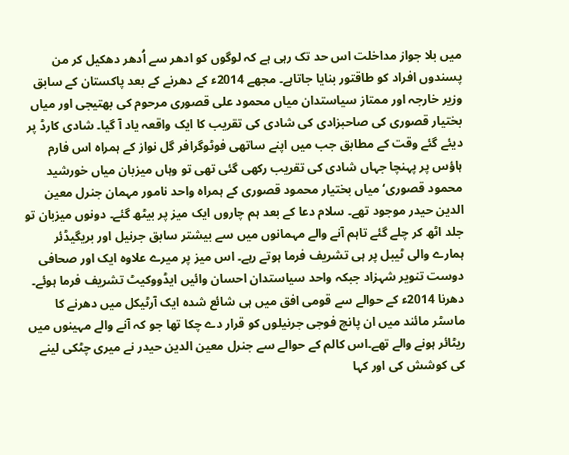میں بلا جواز مداخلت اس حد تک رہی ہے کہ لوگوں کو ادھر سے اُدھر دھکیل کر من پسندوں افراد کو طاقتور بنایا جاتاہے۔ مجھے 2014ء کے دھرنے کے بعد پاکستان کے سابق وزیر خارجہ اور ممتاز سیاستدان میاں محمود علی قصوری مرحوم کی بھتیجی اور میاں بختیار قصوری کی صاحبزادی کی شادی کی تقریب کا ایک واقعہ یاد آ گیا۔ شادی کارڈ پر دیئے گئے وقت کے مطابق جب میں اپنے ساتھی فوٹوگرافر گل نواز کے ہمراہ اس فارم ہاؤس پر پہنچا جہاں شادی کی تقریب رکھی گئی تھی تو وہاں میزبان میاں خورشید محمود قصوری‘ میاں بختیار محمود قصوری کے ہمراہ واحد نامور مہمان جنرل معین الدین حیدر موجود تھے۔ سلام دعا کے بعد ہم چاروں ایک میز پر بیٹھ گئے۔ دونوں میزبان تو جلد اٹھ کر چلے گئے تاہم آنے والے مہمانوں میں سے بیشتر سابق جرنیل اور بریگیڈئر ہمارے والی ٹیبل پر ہی تشریف فرما ہوتے رہے۔ اس میز پر میرے علاوہ ایک اور صحافی دوست تنویر شہزاد جبکہ واحد سیاستدان احسان وائیں ایڈووکیٹ تشریف فرما ہوئے۔ دھرنا 2014ء کے حوالے سے قومی افق میں ہی شائع شدہ ایک آرٹیکل میں دھرنے کا ماسٹر مائند میں ان پانچ فوجی جرنیلوں کو قرار دے چکا تھا جو کہ آنے والے مہینوں میں ریٹائر ہونے والے تھے۔اس کالم کے حوالے سے جنرل معین الدین حیدر نے میری چٹکی لینے کی کوشش کی اور کہا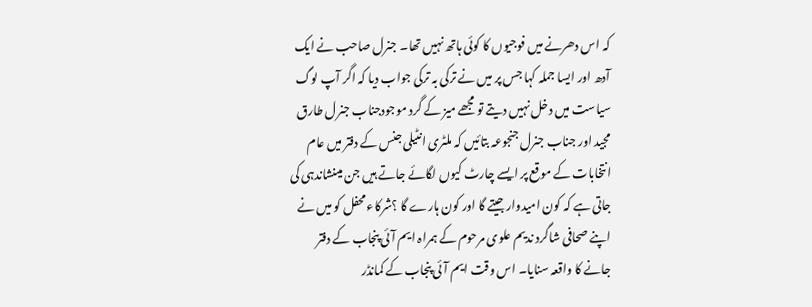کہ اس دھرنے میں فوجیوں کا کوئی ہاتھ نہیں تھا۔ جنرل صاحب نے ایک آدھ اور ایسا جملہ کہا جس پر میں نے ترکی بہ ترکی جواب دیا کہ اگر آپ لوگ سیاست میں دخل نہیں دیتے تو مجھے میز کے گرد موجودجناب جنرل طارق مجید اور جناب جنرل جنجوعہ بتائیں کہ ملٹری انٹیلی جنس کے دفتر میں عام انتخابات کے موقع پر ایسے چارٹ کیوں لگائے جاتے ہیں جن میںنشاندہی کی جاتی ہے کہ کون امیدوار جیتے گا اور کون ہارے گا ؟شرکاء محفل کو میں نے اپنے صحافی شاگرد ندیم علوی مرحوم کے ہمراہ ایم آئی پنجاب کے دفتر جانے کا واقعہ سنایا۔ اس وقت ایم آئی پنجاب کے کمانڈر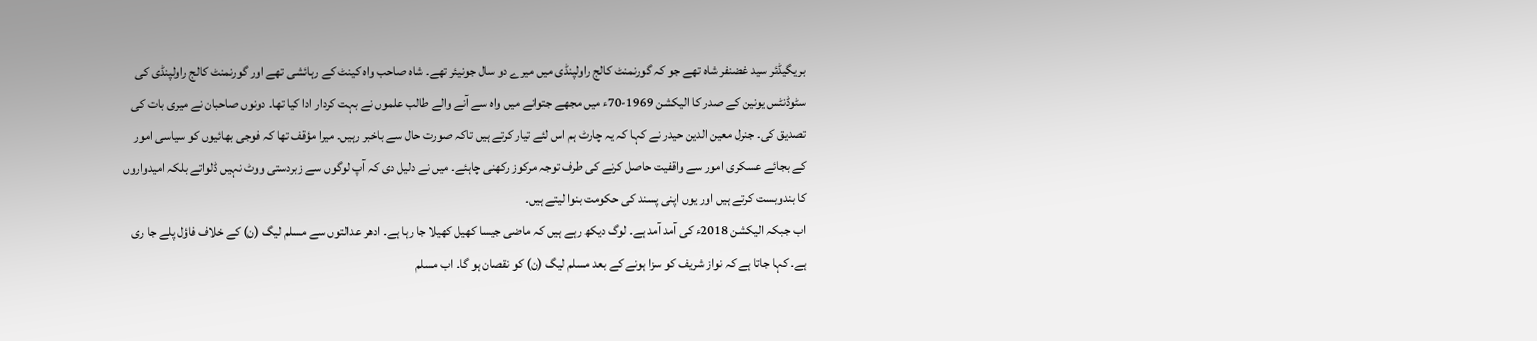بریگیڈئر سید غضنفر شاہ تھے جو کہ گورنمنٹ کالج راولپنڈی میں میرے دو سال جونیئر تھے۔ شاہ صاحب واہ کینٹ کے رہائشی تھے اور گورنمنٹ کالج راولپنڈی کی سٹوڈنٹس یونین کے صدر کا الیکشن 1969-70ء میں مجھے جتوانے میں واہ سے آنے والے طالب علموں نے بہت کردار ادا کیا تھا۔ دونوں صاحبان نے میری بات کی تصدیق کی۔ جنرل معین الدین حیدر نے کہا کہ یہ چارٹ ہم اس لئے تیار کرتے ہیں تاکہ صورت حال سے باخبر رہیں۔ میرا مؤقف تھا کہ فوجی بھائیوں کو سیاسی امور کے بجائے عسکری امور سے واقفیت حاصل کرنے کی طرف توجہ مرکوز رکھنی چاہئے۔ میں نے دلیل دی کہ آپ لوگوں سے زبردستی ووٹ نہیں ڈلواتے بلکہ امیدواروں کا بندوبست کرتے ہیں اور یوں اپنی پسند کی حکومت بنوا لیتے ہیں۔
اب جبکہ الیکشن 2018ء کی آمد آمد ہے۔ لوگ دیکھ رہے ہیں کہ ماضی جیسا کھیل کھیلا جا رہا ہے۔ ادھر عدالتوں سے مسلم لیگ (ن) کے خلاف فاؤل پلے جا ری ہے۔ کہا جاتا ہے کہ نواز شریف کو سزا ہونے کے بعد مسلم لیگ (ن) کو نقصان ہو گا۔ اب مسلم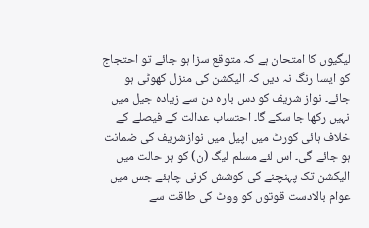لیگیوں کا امتحان ہے کہ متوقع سزا ہو جائے تو احتجاج کو ایسا رنگ نہ دیں کہ الیکشن کی منزل کھوٹی ہو جائے۔ نواز شریف کو دس بارہ دن سے زیادہ جیل میں نہیں رکھا جا سکے گا۔ احتساب عدالت کے فیصلے کے خلاف ہائی کورٹ میں اپیل میں نوازشریف کی ضمانت ہو جائے گی۔ اس لئے مسلم لیگ (ن) کو ہر حالت میں الیکشن تک پہنچنے کی کوشش کرنی چاہئے جس میں عوام بالادست قوتوں کو ووٹ کی طاقت سے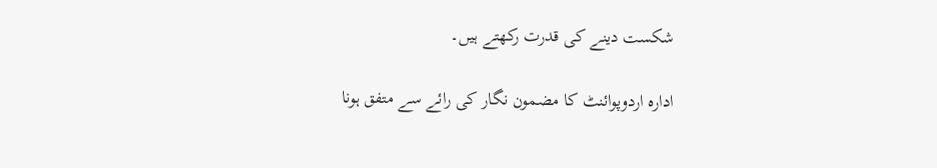شکست دینے کی قدرت رکھتے ہیں۔

ادارہ اردوپوائنٹ کا مضمون نگار کی رائے سے متفق ہونا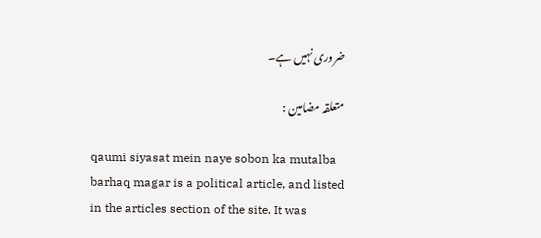ضروری نہیں ہے۔

متعلقہ مضامین :

qaumi siyasat mein naye sobon ka mutalba barhaq magar is a political article, and listed in the articles section of the site. It was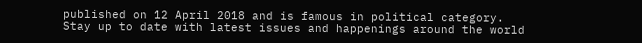published on 12 April 2018 and is famous in political category. Stay up to date with latest issues and happenings around the world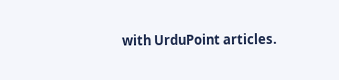with UrduPoint articles.